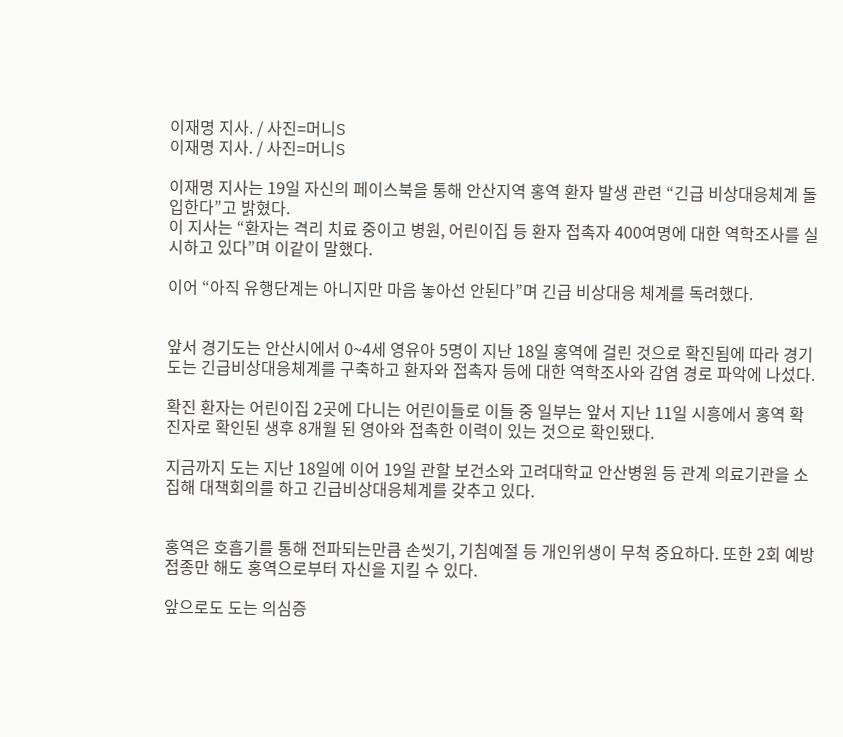이재명 지사. / 사진=머니S
이재명 지사. / 사진=머니S

이재명 지사는 19일 자신의 페이스북을 통해 안산지역 홍역 환자 발생 관련 “긴급 비상대응체계 돌입한다”고 밝혔다.
이 지사는 “환자는 격리 치료 중이고 병원, 어린이집 등 환자 접촉자 400여명에 대한 역학조사를 실시하고 있다”며 이같이 말했다.

이어 “아직 유행단계는 아니지만 마음 놓아선 안된다”며 긴급 비상대응 체계를 독려했다.


앞서 경기도는 안산시에서 0~4세 영유아 5명이 지난 18일 홍역에 걸린 것으로 확진됨에 따라 경기도는 긴급비상대응체계를 구축하고 환자와 접촉자 등에 대한 역학조사와 감염 경로 파악에 나섰다.

확진 환자는 어린이집 2곳에 다니는 어린이들로 이들 중 일부는 앞서 지난 11일 시흥에서 홍역 확진자로 확인된 생후 8개월 된 영아와 접촉한 이력이 있는 것으로 확인됐다.

지금까지 도는 지난 18일에 이어 19일 관할 보건소와 고려대학교 안산병원 등 관계 의료기관을 소집해 대책회의를 하고 긴급비상대응체계를 갖추고 있다.


홍역은 호흡기를 통해 전파되는만큼 손씻기, 기침예절 등 개인위생이 무척 중요하다. 또한 2회 예방접종만 해도 홍역으로부터 자신을 지킬 수 있다.

앞으로도 도는 의심증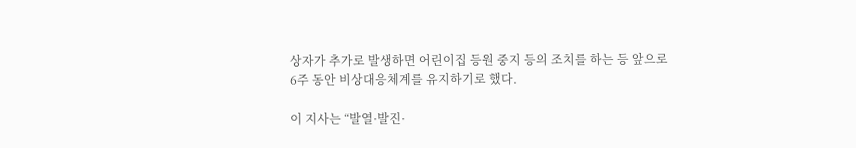상자가 추가로 발생하면 어린이집 등원 중지 등의 조치를 하는 등 앞으로 6주 동안 비상대응체계를 유지하기로 했다.

이 지사는 “발열·발진·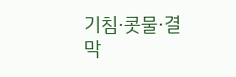기침·콧물·결막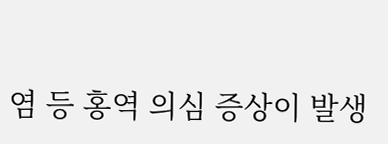염 등 홍역 의심 증상이 발생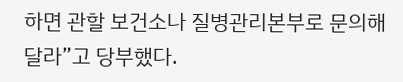하면 관할 보건소나 질병관리본부로 문의해 달라”고 당부했다.